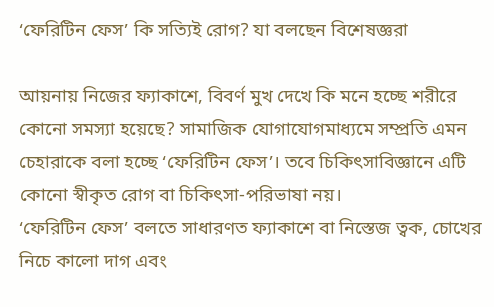‘ফেরিটিন ফেস’ কি সত্যিই রোগ? যা বলছেন বিশেষজ্ঞরা

আয়নায় নিজের ফ্যাকাশে, বিবর্ণ মুখ দেখে কি মনে হচ্ছে শরীরে কোনো সমস্যা হয়েছে? সামাজিক যোগাযোগমাধ্যমে সম্প্রতি এমন চেহারাকে বলা হচ্ছে ‘ফেরিটিন ফেস’। তবে চিকিৎসাবিজ্ঞানে এটি কোনো স্বীকৃত রোগ বা চিকিৎসা-পরিভাষা নয়।
‘ফেরিটিন ফেস’ বলতে সাধারণত ফ্যাকাশে বা নিস্তেজ ত্বক, চোখের নিচে কালো দাগ এবং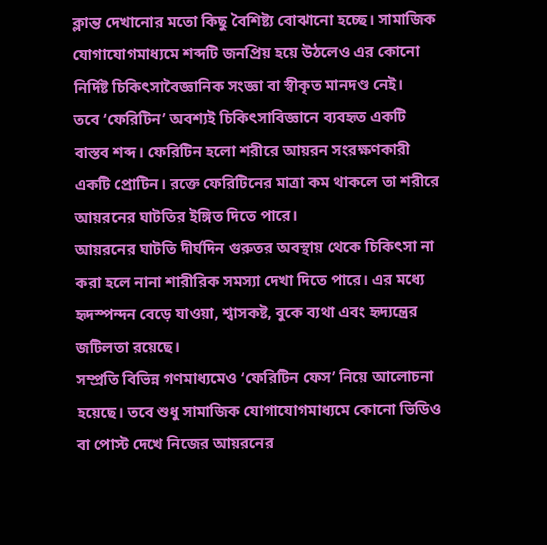ক্লান্ত দেখানোর মতো কিছু বৈশিষ্ট্য বোঝানো হচ্ছে। সামাজিক যোগাযোগমাধ্যমে শব্দটি জনপ্রিয় হয়ে উঠলেও এর কোনো নির্দিষ্ট চিকিৎসাবৈজ্ঞানিক সংজ্ঞা বা স্বীকৃত মানদণ্ড নেই।
তবে ‘ফেরিটিন’ অবশ্যই চিকিৎসাবিজ্ঞানে ব্যবহৃত একটি বাস্তব শব্দ। ফেরিটিন হলো শরীরে আয়রন সংরক্ষণকারী একটি প্রোটিন। রক্তে ফেরিটিনের মাত্রা কম থাকলে তা শরীরে আয়রনের ঘাটতির ইঙ্গিত দিতে পারে।
আয়রনের ঘাটতি দীর্ঘদিন গুরুতর অবস্থায় থেকে চিকিৎসা না করা হলে নানা শারীরিক সমস্যা দেখা দিতে পারে। এর মধ্যে হৃদস্পন্দন বেড়ে যাওয়া, শ্বাসকষ্ট, বুকে ব্যথা এবং হৃদ্যন্ত্রের জটিলতা রয়েছে।
সম্প্রতি বিভিন্ন গণমাধ্যমেও ‘ফেরিটিন ফেস’ নিয়ে আলোচনা হয়েছে। তবে শুধু সামাজিক যোগাযোগমাধ্যমে কোনো ভিডিও বা পোস্ট দেখে নিজের আয়রনের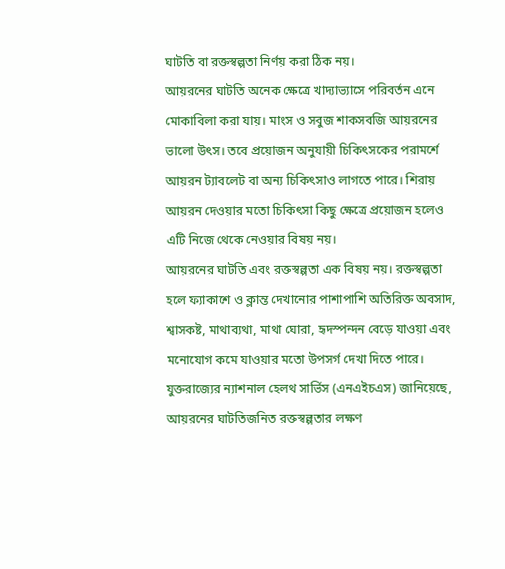ঘাটতি বা রক্তস্বল্পতা নির্ণয় করা ঠিক নয়।
আয়রনের ঘাটতি অনেক ক্ষেত্রে খাদ্যাভ্যাসে পরিবর্তন এনে মোকাবিলা করা যায়। মাংস ও সবুজ শাকসবজি আয়রনের ভালো উৎস। তবে প্রয়োজন অনুযায়ী চিকিৎসকের পরামর্শে আয়রন ট্যাবলেট বা অন্য চিকিৎসাও লাগতে পারে। শিরায় আয়রন দেওয়ার মতো চিকিৎসা কিছু ক্ষেত্রে প্রয়োজন হলেও এটি নিজে থেকে নেওয়ার বিষয় নয়।
আয়রনের ঘাটতি এবং রক্তস্বল্পতা এক বিষয় নয়। রক্তস্বল্পতা হলে ফ্যাকাশে ও ক্লান্ত দেখানোর পাশাপাশি অতিরিক্ত অবসাদ, শ্বাসকষ্ট, মাথাব্যথা, মাথা ঘোরা, হৃদস্পন্দন বেড়ে যাওয়া এবং মনোযোগ কমে যাওয়ার মতো উপসর্গ দেখা দিতে পারে।
যুক্তরাজ্যের ন্যাশনাল হেলথ সার্ভিস (এনএইচএস) জানিয়েছে, আয়রনের ঘাটতিজনিত রক্তস্বল্পতার লক্ষণ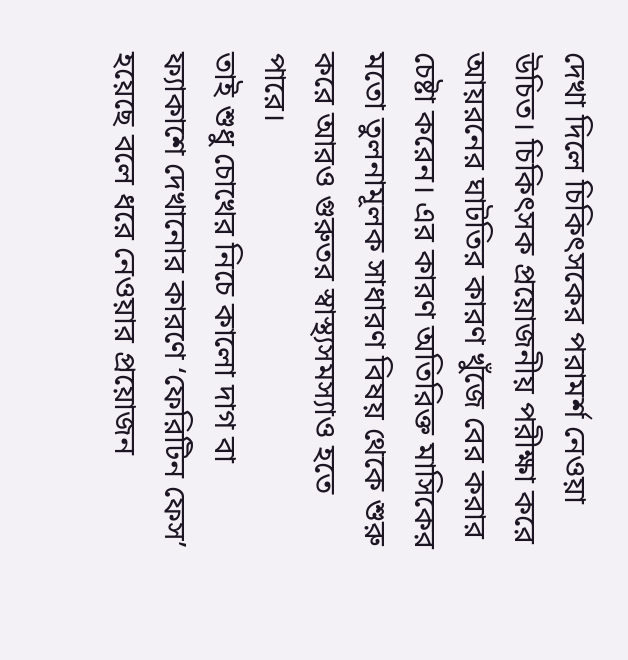দেখা দিলে চিকিৎসকের পরামর্শ নেওয়া উচিত। চিকিৎসক প্রয়োজনীয় পরীক্ষা করে আয়রনের ঘাটতির কারণ খুঁজে বের করার চেষ্টা করেন। এর কারণ অতিরিক্ত মাসিকের মতো তুলনামূলক সাধারণ বিষয় থেকে শুরু করে আরও গুরুতর স্বাস্থ্যসমস্যাও হতে পারে।
তাই শুধু চোখের নিচে কালো দাগ বা ফ্যাকাশে দেখানোর কারণে ‘ফেরিটিন ফেস’ হয়েছে বলে ধরে নেওয়ার প্রয়োজন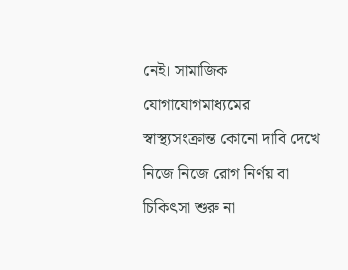নেই। সামাজিক যোগাযোগমাধ্যমের স্বাস্থ্যসংক্রান্ত কোনো দাবি দেখে নিজে নিজে রোগ নির্ণয় বা চিকিৎসা শুরু না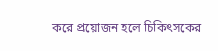করে প্রয়োজন হলে চিকিৎসকের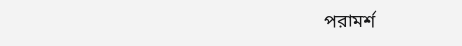পরামর্শ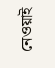নেওয়াই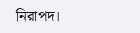নিরাপদ।